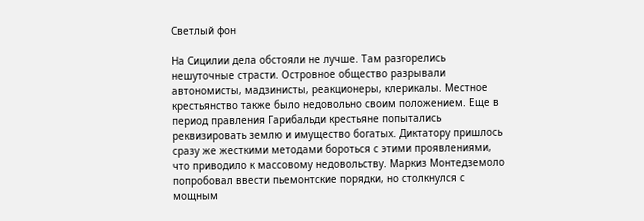Светлый фон

На Сицилии дела обстояли не лучше. Там разгорелись нешуточные страсти. Островное общество разрывали автономисты, мадзинисты, реакционеры, клерикалы. Местное крестьянство также было недовольно своим положением. Еще в период правления Гарибальди крестьяне попытались реквизировать землю и имущество богатых. Диктатору пришлось сразу же жесткими методами бороться с этими проявлениями, что приводило к массовому недовольству. Маркиз Монтедземоло попробовал ввести пьемонтские порядки, но столкнулся с мощным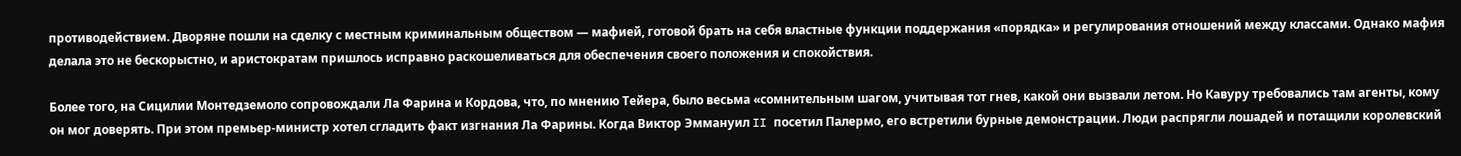противодействием. Дворяне пошли на сделку с местным криминальным обществом — мафией, готовой брать на себя властные функции поддержания «порядка» и регулирования отношений между классами. Однако мафия делала это не бескорыстно, и аристократам пришлось исправно раскошеливаться для обеспечения своего положения и спокойствия.

Более того, на Сицилии Монтедземоло сопровождали Ла Фарина и Кордова, что, по мнению Тейера, было весьма «сомнительным шагом, учитывая тот гнев, какой они вызвали летом. Но Кавуру требовались там агенты, кому он мог доверять. При этом премьер-министр хотел сгладить факт изгнания Ла Фарины. Когда Виктор Эммануил II посетил Палермо, его встретили бурные демонстрации. Люди распрягли лошадей и потащили королевский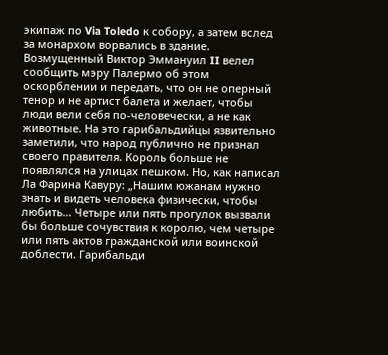экипаж по Via Toledo к собору, а затем вслед за монархом ворвались в здание. Возмущенный Виктор Эммануил II велел сообщить мэру Палермо об этом оскорблении и передать, что он не оперный тенор и не артист балета и желает, чтобы люди вели себя по-человечески, а не как животные. На это гарибальдийцы язвительно заметили, что народ публично не признал своего правителя. Король больше не появлялся на улицах пешком. Но, как написал Ла Фарина Кавуру: „Нашим южанам нужно знать и видеть человека физически, чтобы любить… Четыре или пять прогулок вызвали бы больше сочувствия к королю, чем четыре или пять актов гражданской или воинской доблести. Гарибальди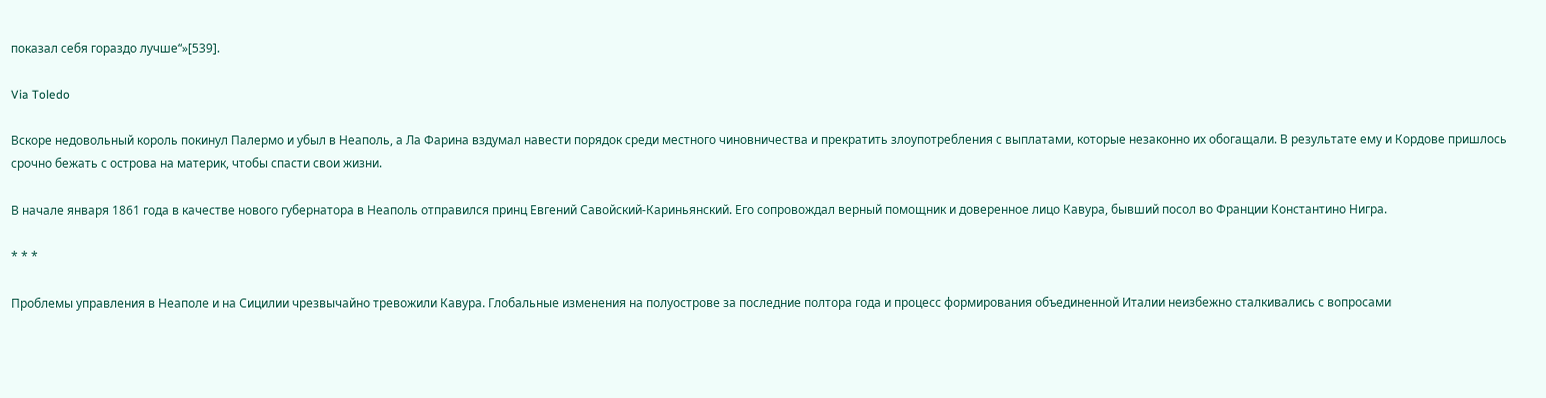показал себя гораздо лучше“»[539].

Via Toledo

Вскоре недовольный король покинул Палермо и убыл в Неаполь, а Ла Фарина вздумал навести порядок среди местного чиновничества и прекратить злоупотребления с выплатами, которые незаконно их обогащали. В результате ему и Кордове пришлось срочно бежать с острова на материк, чтобы спасти свои жизни.

В начале января 1861 года в качестве нового губернатора в Неаполь отправился принц Евгений Савойский-Кариньянский. Его сопровождал верный помощник и доверенное лицо Кавура, бывший посол во Франции Константино Нигра.

* * *

Проблемы управления в Неаполе и на Сицилии чрезвычайно тревожили Кавура. Глобальные изменения на полуострове за последние полтора года и процесс формирования объединенной Италии неизбежно сталкивались с вопросами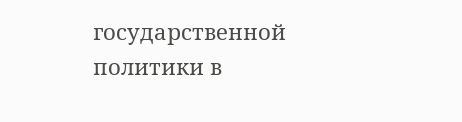государственной политики в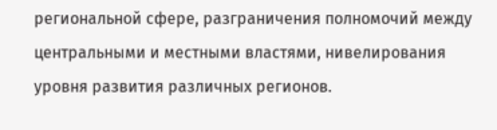региональной сфере, разграничения полномочий между центральными и местными властями, нивелирования уровня развития различных регионов.